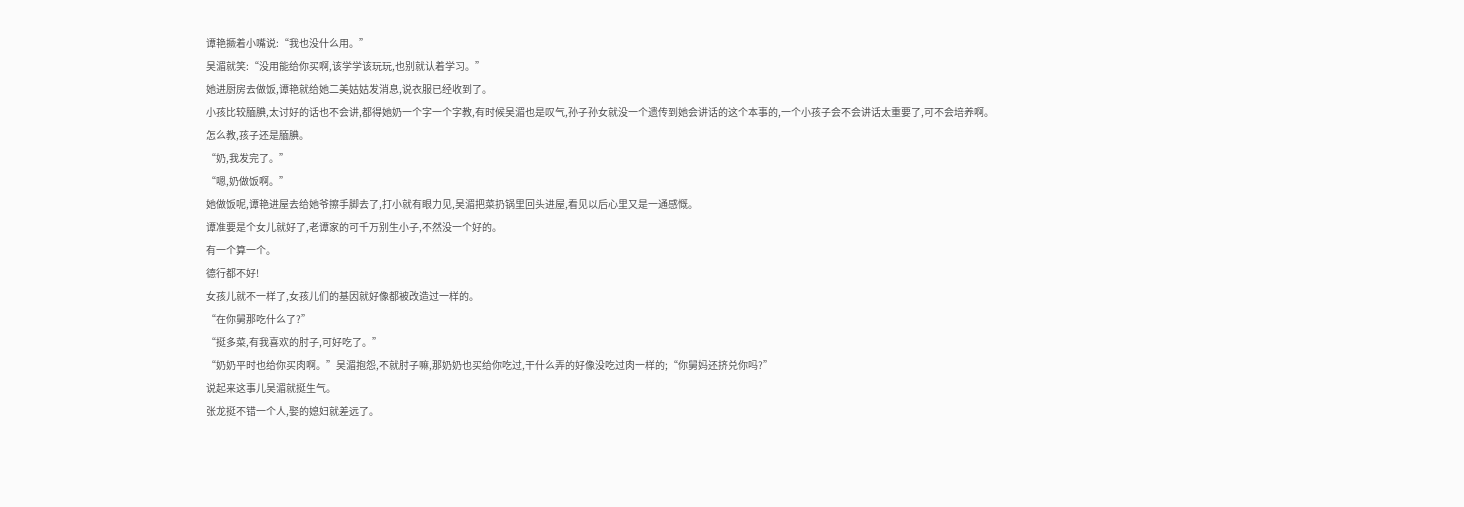谭艳撅着小嘴说:“我也没什么用。”
吴湄就笑:“没用能给你买啊,该学学该玩玩,也别就认着学习。”
她进厨房去做饭,谭艳就给她二美姑姑发消息,说衣服已经收到了。
小孩比较腼腆,太讨好的话也不会讲,都得她奶一个字一个字教,有时候吴湄也是叹气,孙子孙女就没一个遗传到她会讲话的这个本事的,一个小孩子会不会讲话太重要了,可不会培养啊。
怎么教,孩子还是腼腆。
“奶,我发完了。”
“嗯,奶做饭啊。”
她做饭呢,谭艳进屋去给她爷擦手脚去了,打小就有眼力见,吴湄把菜扔锅里回头进屋,看见以后心里又是一通感慨。
谭准要是个女儿就好了,老谭家的可千万别生小子,不然没一个好的。
有一个算一个。
德行都不好!
女孩儿就不一样了,女孩儿们的基因就好像都被改造过一样的。
“在你舅那吃什么了?”
“挺多菜,有我喜欢的肘子,可好吃了。”
“奶奶平时也给你买肉啊。”吴湄抱怨,不就肘子嘛,那奶奶也买给你吃过,干什么弄的好像没吃过肉一样的;“你舅妈还挤兑你吗?”
说起来这事儿吴湄就挺生气。
张龙挺不错一个人,娶的媳妇就差远了。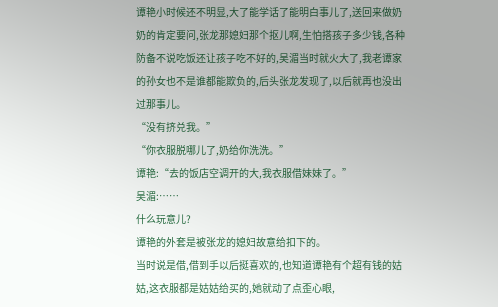谭艳小时候还不明显,大了能学话了能明白事儿了,送回来做奶奶的肯定要问,张龙那媳妇那个抠儿啊,生怕搭孩子多少钱,各种防备不说吃饭还让孩子吃不好的,吴湄当时就火大了,我老谭家的孙女也不是谁都能欺负的,后头张龙发现了,以后就再也没出过那事儿。
“没有挤兑我。”
“你衣服脱哪儿了,奶给你洗洗。”
谭艳:“去的饭店空调开的大,我衣服借妹妹了。”
吴湄:……
什么玩意儿?
谭艳的外套是被张龙的媳妇故意给扣下的。
当时说是借,借到手以后挺喜欢的,也知道谭艳有个超有钱的姑姑,这衣服都是姑姑给买的,她就动了点歪心眼,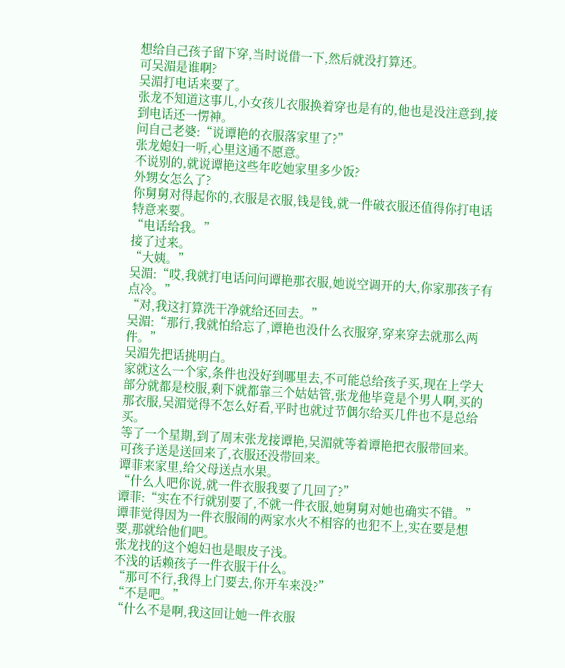想给自己孩子留下穿,当时说借一下,然后就没打算还。
可吴湄是谁啊?
吴湄打电话来要了。
张龙不知道这事儿,小女孩儿衣服换着穿也是有的,他也是没注意到,接到电话还一愣神。
问自己老婆:“说谭艳的衣服落家里了?”
张龙媳妇一听,心里这通不愿意。
不说别的,就说谭艳这些年吃她家里多少饭?
外甥女怎么了?
你舅舅对得起你的,衣服是衣服,钱是钱,就一件破衣服还值得你打电话特意来要。
“电话给我。”
接了过来。
“大姨。”
吴湄:“哎,我就打电话问问谭艳那衣服,她说空调开的大,你家那孩子有点冷。”
“对,我这打算洗干净就给还回去。”
吴湄:“那行,我就怕给忘了,谭艳也没什么衣服穿,穿来穿去就那么两件。”
吴湄先把话挑明白。
家就这么一个家,条件也没好到哪里去,不可能总给孩子买,现在上学大部分就都是校服,剩下就都靠三个姑姑管,张龙他毕竟是个男人啊,买的那衣服,吴湄觉得不怎么好看,平时也就过节偶尔给买几件也不是总给买。
等了一个星期,到了周末张龙接谭艳,吴湄就等着谭艳把衣服带回来。
可孩子送是送回来了,衣服还没带回来。
谭菲来家里,给父母送点水果。
“什么人吧你说,就一件衣服我要了几回了?”
谭菲:“实在不行就别要了,不就一件衣服,她舅舅对她也确实不错。”
谭菲觉得因为一件衣服闹的两家水火不相容的也犯不上,实在要是想要,那就给他们吧。
张龙找的这个媳妇也是眼皮子浅。
不浅的话赖孩子一件衣服干什么。
“那可不行,我得上门要去,你开车来没?”
“不是吧。”
“什么不是啊,我这回让她一件衣服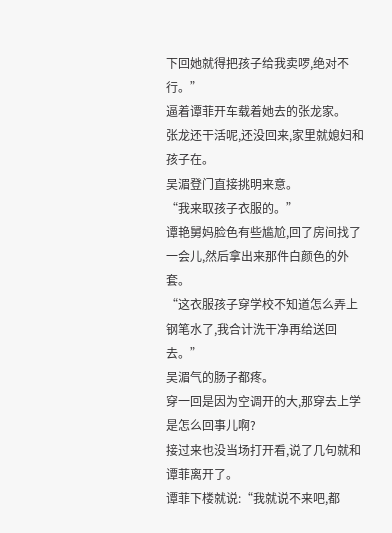下回她就得把孩子给我卖啰,绝对不行。”
逼着谭菲开车载着她去的张龙家。
张龙还干活呢,还没回来,家里就媳妇和孩子在。
吴湄登门直接挑明来意。
“我来取孩子衣服的。”
谭艳舅妈脸色有些尴尬,回了房间找了一会儿,然后拿出来那件白颜色的外套。
“这衣服孩子穿学校不知道怎么弄上钢笔水了,我合计洗干净再给送回去。”
吴湄气的肠子都疼。
穿一回是因为空调开的大,那穿去上学是怎么回事儿啊?
接过来也没当场打开看,说了几句就和谭菲离开了。
谭菲下楼就说:“我就说不来吧,都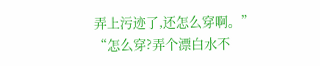弄上污迹了,还怎么穿啊。”
“怎么穿?弄个漂白水不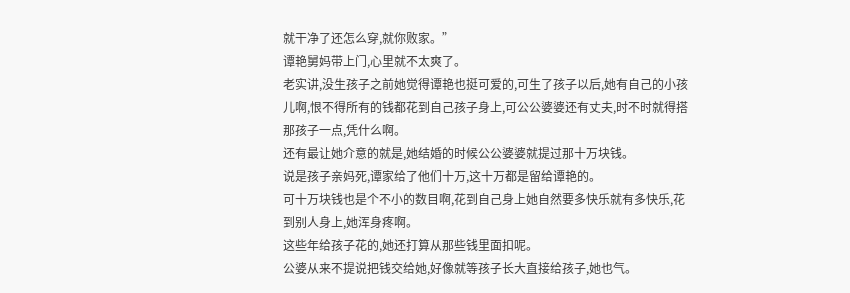就干净了还怎么穿,就你败家。”
谭艳舅妈带上门,心里就不太爽了。
老实讲,没生孩子之前她觉得谭艳也挺可爱的,可生了孩子以后,她有自己的小孩儿啊,恨不得所有的钱都花到自己孩子身上,可公公婆婆还有丈夫,时不时就得搭那孩子一点,凭什么啊。
还有最让她介意的就是,她结婚的时候公公婆婆就提过那十万块钱。
说是孩子亲妈死,谭家给了他们十万,这十万都是留给谭艳的。
可十万块钱也是个不小的数目啊,花到自己身上她自然要多快乐就有多快乐,花到别人身上,她浑身疼啊。
这些年给孩子花的,她还打算从那些钱里面扣呢。
公婆从来不提说把钱交给她,好像就等孩子长大直接给孩子,她也气。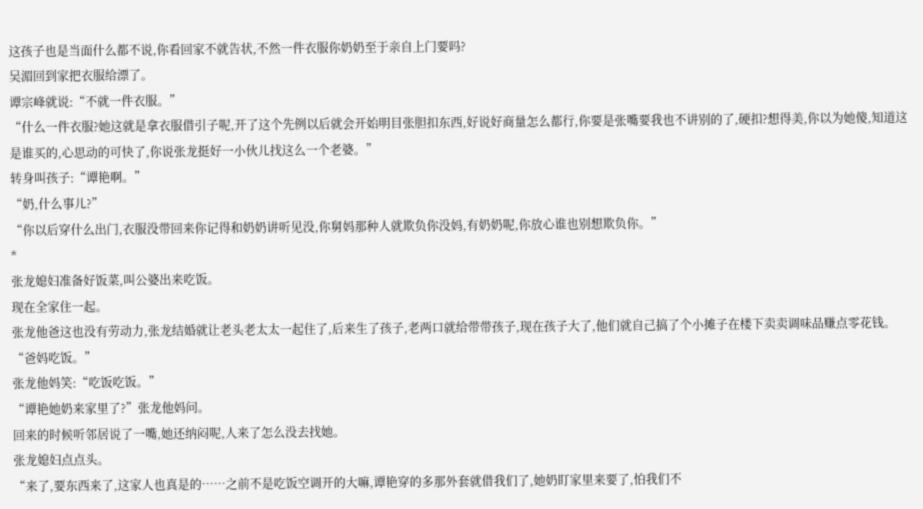这孩子也是当面什么都不说,你看回家不就告状,不然一件衣服你奶奶至于亲自上门要吗?
吴湄回到家把衣服给漂了。
谭宗峰就说:“不就一件衣服。”
“什么一件衣服?她这就是拿衣服借引子呢,开了这个先例以后就会开始明目张胆扣东西,好说好商量怎么都行,你要是张嘴要我也不讲别的了,硬扣?想得美,你以为她傻,知道这是谁买的,心思动的可快了,你说张龙挺好一小伙儿找这么一个老婆。”
转身叫孩子:“谭艳啊。”
“奶,什么事儿?”
“你以后穿什么出门,衣服没带回来你记得和奶奶讲听见没,你舅妈那种人就欺负你没妈,有奶奶呢,你放心谁也别想欺负你。”
*
张龙媳妇准备好饭菜,叫公婆出来吃饭。
现在全家住一起。
张龙他爸这也没有劳动力,张龙结婚就让老头老太太一起住了,后来生了孩子,老两口就给带带孩子,现在孩子大了,他们就自己搞了个小摊子在楼下卖卖调味品赚点零花钱。
“爸妈吃饭。”
张龙他妈笑:“吃饭吃饭。”
“谭艳她奶来家里了?”张龙他妈问。
回来的时候听邻居说了一嘴,她还纳闷呢,人来了怎么没去找她。
张龙媳妇点点头。
“来了,要东西来了,这家人也真是的……之前不是吃饭空调开的大嘛,谭艳穿的多那外套就借我们了,她奶盯家里来要了,怕我们不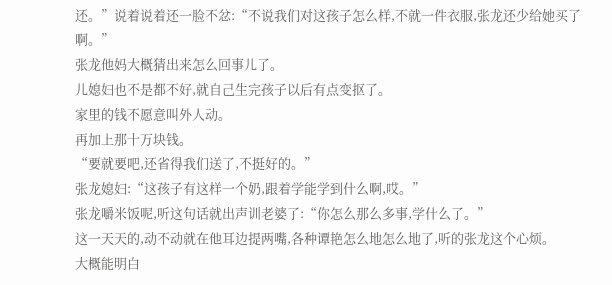还。”说着说着还一脸不忿:“不说我们对这孩子怎么样,不就一件衣服,张龙还少给她买了啊。”
张龙他妈大概猜出来怎么回事儿了。
儿媳妇也不是都不好,就自己生完孩子以后有点变抠了。
家里的钱不愿意叫外人动。
再加上那十万块钱。
“要就要吧,还省得我们送了,不挺好的。”
张龙媳妇:“这孩子有这样一个奶,跟着学能学到什么啊,哎。”
张龙嚼米饭呢,听这句话就出声训老婆了:“你怎么那么多事,学什么了。”
这一天天的,动不动就在他耳边提两嘴,各种谭艳怎么地怎么地了,听的张龙这个心烦。
大概能明白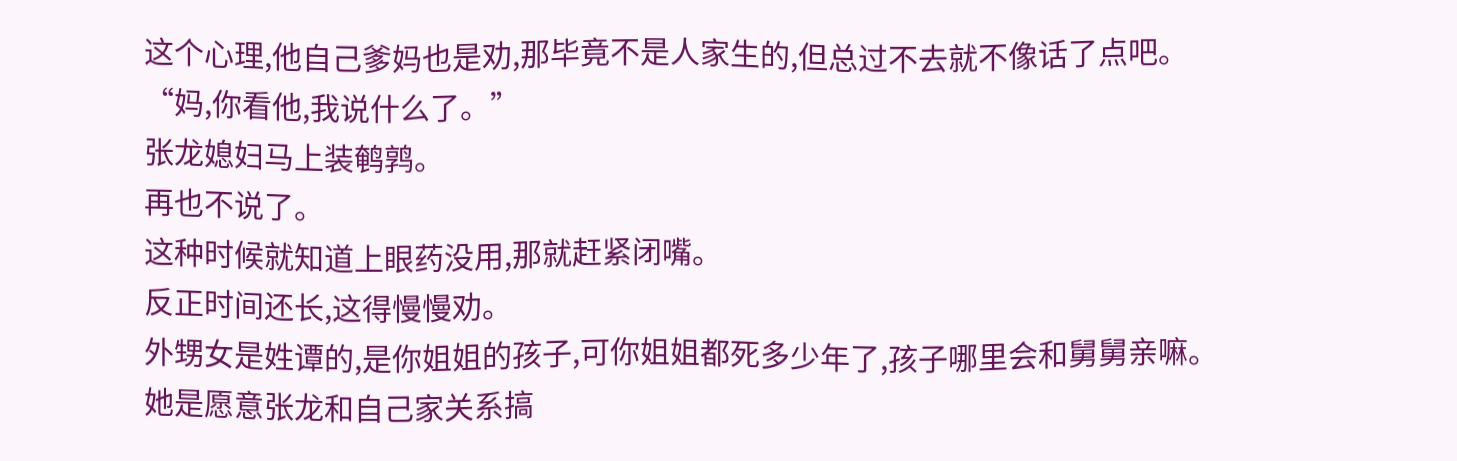这个心理,他自己爹妈也是劝,那毕竟不是人家生的,但总过不去就不像话了点吧。
“妈,你看他,我说什么了。”
张龙媳妇马上装鹌鹑。
再也不说了。
这种时候就知道上眼药没用,那就赶紧闭嘴。
反正时间还长,这得慢慢劝。
外甥女是姓谭的,是你姐姐的孩子,可你姐姐都死多少年了,孩子哪里会和舅舅亲嘛。
她是愿意张龙和自己家关系搞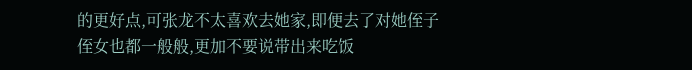的更好点,可张龙不太喜欢去她家,即便去了对她侄子侄女也都一般般,更加不要说带出来吃饭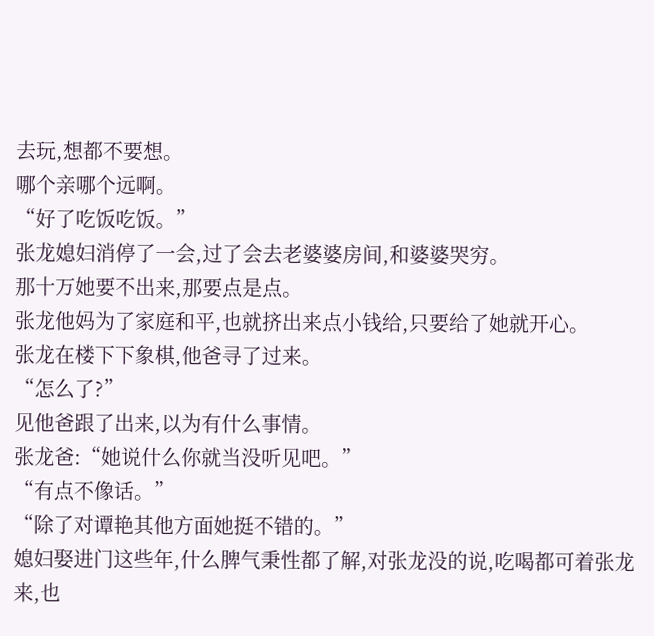去玩,想都不要想。
哪个亲哪个远啊。
“好了吃饭吃饭。”
张龙媳妇消停了一会,过了会去老婆婆房间,和婆婆哭穷。
那十万她要不出来,那要点是点。
张龙他妈为了家庭和平,也就挤出来点小钱给,只要给了她就开心。
张龙在楼下下象棋,他爸寻了过来。
“怎么了?”
见他爸跟了出来,以为有什么事情。
张龙爸:“她说什么你就当没听见吧。”
“有点不像话。”
“除了对谭艳其他方面她挺不错的。”
媳妇娶进门这些年,什么脾气秉性都了解,对张龙没的说,吃喝都可着张龙来,也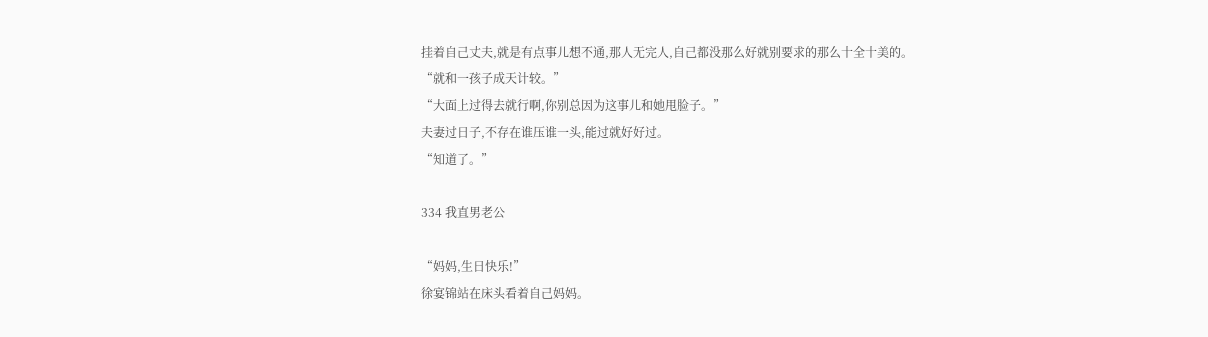挂着自己丈夫,就是有点事儿想不通,那人无完人,自己都没那么好就别要求的那么十全十美的。
“就和一孩子成天计较。”
“大面上过得去就行啊,你别总因为这事儿和她甩脸子。”
夫妻过日子,不存在谁压谁一头,能过就好好过。
“知道了。”

334 我直男老公

“妈妈,生日快乐!”
徐宴锦站在床头看着自己妈妈。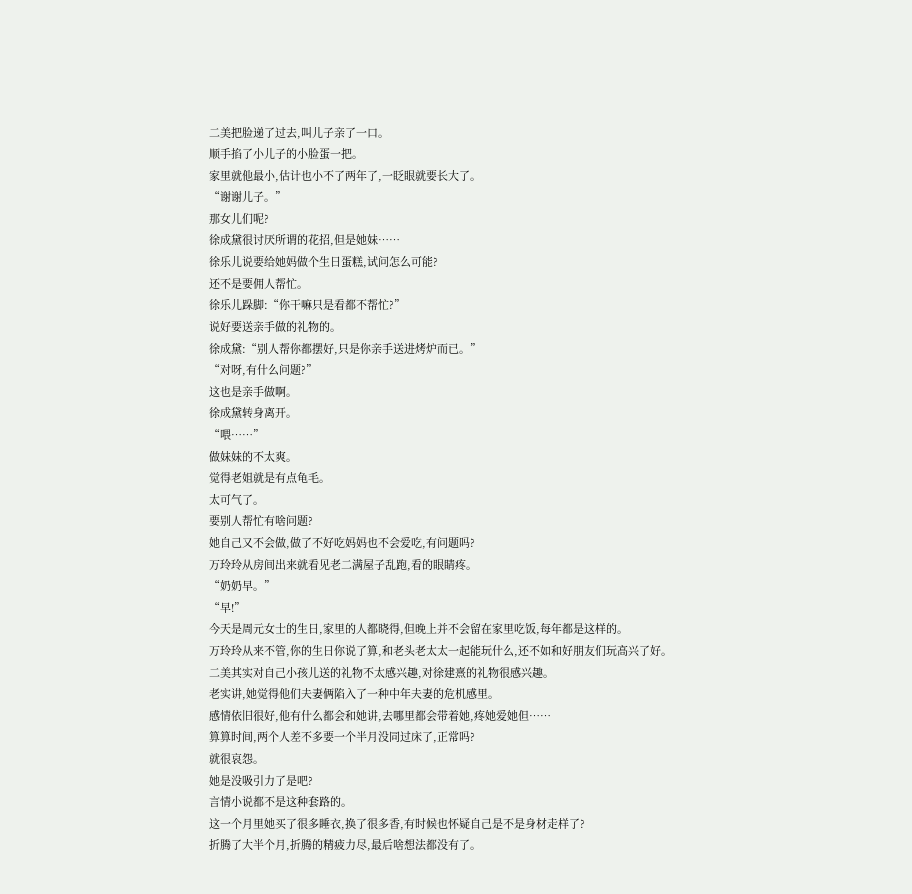二美把脸递了过去,叫儿子亲了一口。
顺手掐了小儿子的小脸蛋一把。
家里就他最小,估计也小不了两年了,一眨眼就要长大了。
“谢谢儿子。”
那女儿们呢?
徐成黛很讨厌所谓的花招,但是她妹……
徐乐儿说要给她妈做个生日蛋糕,试问怎么可能?
还不是要佣人帮忙。
徐乐儿跺脚:“你干嘛只是看都不帮忙?”
说好要送亲手做的礼物的。
徐成黛:“别人帮你都摆好,只是你亲手送进烤炉而已。”
“对呀,有什么问题?”
这也是亲手做啊。
徐成黛转身离开。
“喂……”
做妹妹的不太爽。
觉得老姐就是有点龟毛。
太可气了。
要别人帮忙有啥问题?
她自己又不会做,做了不好吃妈妈也不会爱吃,有问题吗?
万玲玲从房间出来就看见老二满屋子乱跑,看的眼睛疼。
“奶奶早。”
“早!”
今天是周元女士的生日,家里的人都晓得,但晚上并不会留在家里吃饭,每年都是这样的。
万玲玲从来不管,你的生日你说了算,和老头老太太一起能玩什么,还不如和好朋友们玩高兴了好。
二美其实对自己小孩儿送的礼物不太感兴趣,对徐建熹的礼物很感兴趣。
老实讲,她觉得他们夫妻俩陷入了一种中年夫妻的危机感里。
感情依旧很好,他有什么都会和她讲,去哪里都会带着她,疼她爱她但……
算算时间,两个人差不多要一个半月没同过床了,正常吗?
就很哀怨。
她是没吸引力了是吧?
言情小说都不是这种套路的。
这一个月里她买了很多睡衣,换了很多香,有时候也怀疑自己是不是身材走样了?
折腾了大半个月,折腾的精疲力尽,最后啥想法都没有了。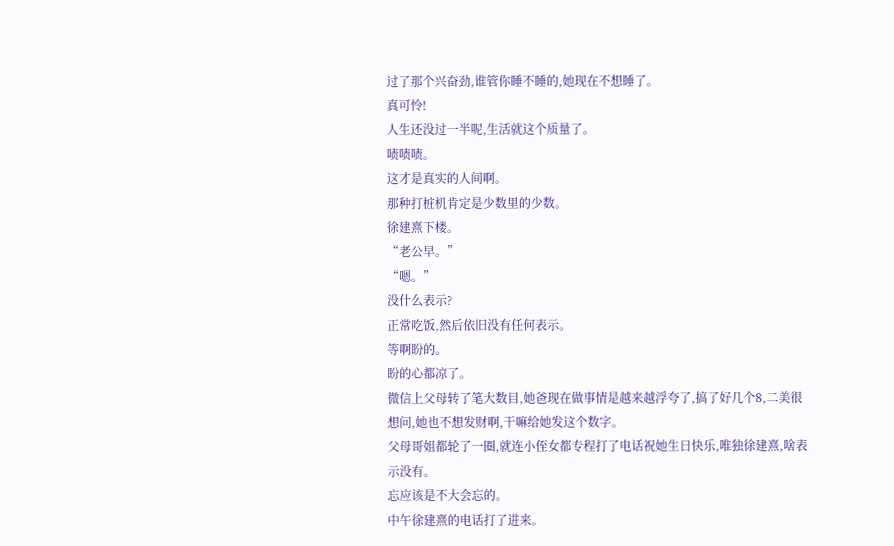过了那个兴奋劲,谁管你睡不睡的,她现在不想睡了。
真可怜!
人生还没过一半呢,生活就这个质量了。
啧啧啧。
这才是真实的人间啊。
那种打桩机肯定是少数里的少数。
徐建熹下楼。
“老公早。”
“嗯。”
没什么表示?
正常吃饭,然后依旧没有任何表示。
等啊盼的。
盼的心都凉了。
微信上父母转了笔大数目,她爸现在做事情是越来越浮夸了,搞了好几个8,二美很想问,她也不想发财啊,干嘛给她发这个数字。
父母哥姐都轮了一圈,就连小侄女都专程打了电话祝她生日快乐,唯独徐建熹,啥表示没有。
忘应该是不大会忘的。
中午徐建熹的电话打了进来。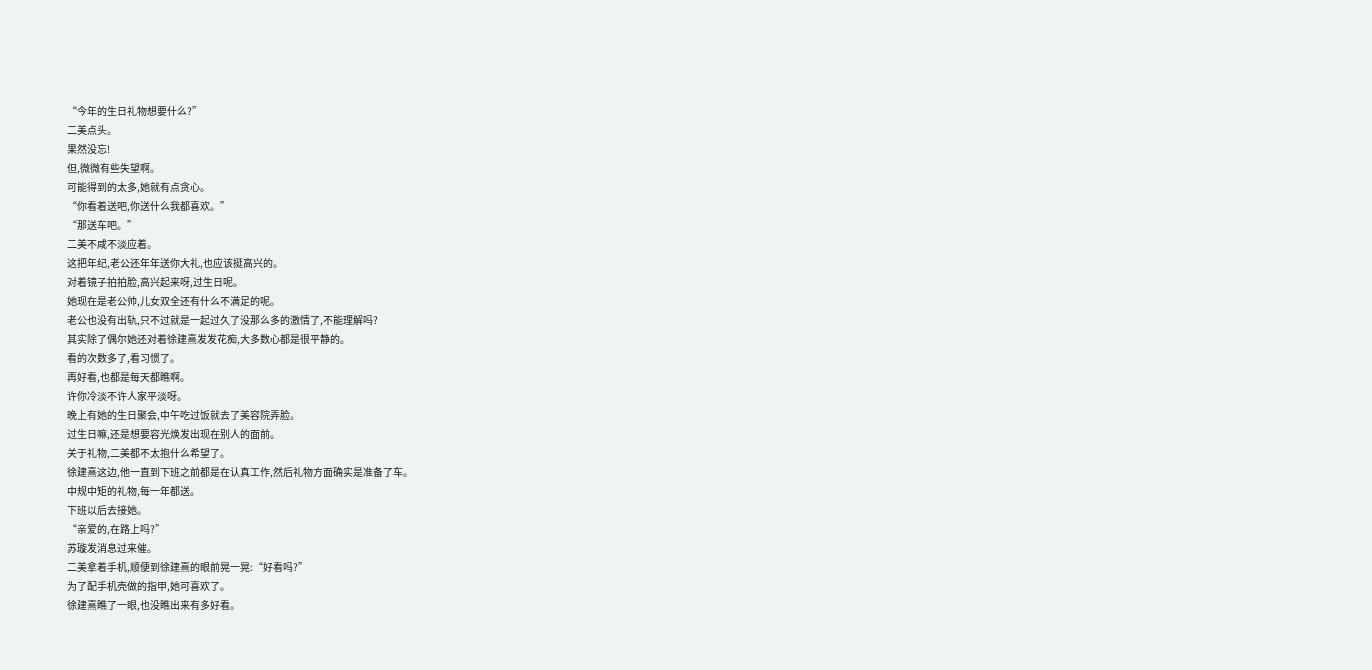“今年的生日礼物想要什么?”
二美点头。
果然没忘!
但,微微有些失望啊。
可能得到的太多,她就有点贪心。
“你看着送吧,你送什么我都喜欢。”
“那送车吧。”
二美不咸不淡应着。
这把年纪,老公还年年送你大礼,也应该挺高兴的。
对着镜子拍拍脸,高兴起来呀,过生日呢。
她现在是老公帅,儿女双全还有什么不满足的呢。
老公也没有出轨,只不过就是一起过久了没那么多的激情了,不能理解吗?
其实除了偶尔她还对着徐建熹发发花痴,大多数心都是很平静的。
看的次数多了,看习惯了。
再好看,也都是每天都瞧啊。
许你冷淡不许人家平淡呀。
晚上有她的生日聚会,中午吃过饭就去了美容院弄脸。
过生日嘛,还是想要容光焕发出现在别人的面前。
关于礼物,二美都不太抱什么希望了。
徐建熹这边,他一直到下班之前都是在认真工作,然后礼物方面确实是准备了车。
中规中矩的礼物,每一年都送。
下班以后去接她。
“亲爱的,在路上吗?”
苏璇发消息过来催。
二美拿着手机,顺便到徐建熹的眼前晃一晃:“好看吗?”
为了配手机壳做的指甲,她可喜欢了。
徐建熹瞧了一眼,也没瞧出来有多好看。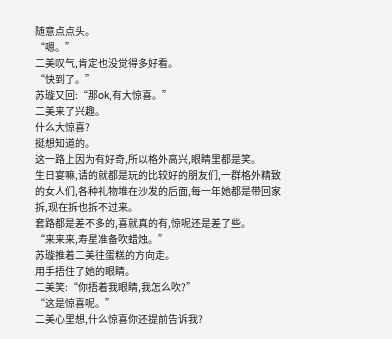随意点点头。
“嗯。”
二美叹气,肯定也没觉得多好看。
“快到了。”
苏璇又回:“那ok,有大惊喜。”
二美来了兴趣。
什么大惊喜?
挺想知道的。
这一路上因为有好奇,所以格外高兴,眼睛里都是笑。
生日宴嘛,请的就都是玩的比较好的朋友们,一群格外精致的女人们,各种礼物堆在沙发的后面,每一年她都是带回家拆,现在拆也拆不过来。
套路都是差不多的,喜就真的有,惊呢还是差了些。
“来来来,寿星准备吹蜡烛。”
苏璇推着二美往蛋糕的方向走。
用手捂住了她的眼睛。
二美笑:“你捂着我眼睛,我怎么吹?”
“这是惊喜呢。”
二美心里想,什么惊喜你还提前告诉我?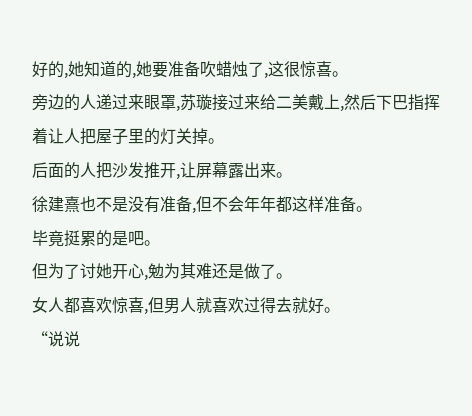好的,她知道的,她要准备吹蜡烛了,这很惊喜。
旁边的人递过来眼罩,苏璇接过来给二美戴上,然后下巴指挥着让人把屋子里的灯关掉。
后面的人把沙发推开,让屏幕露出来。
徐建熹也不是没有准备,但不会年年都这样准备。
毕竟挺累的是吧。
但为了讨她开心,勉为其难还是做了。
女人都喜欢惊喜,但男人就喜欢过得去就好。
“说说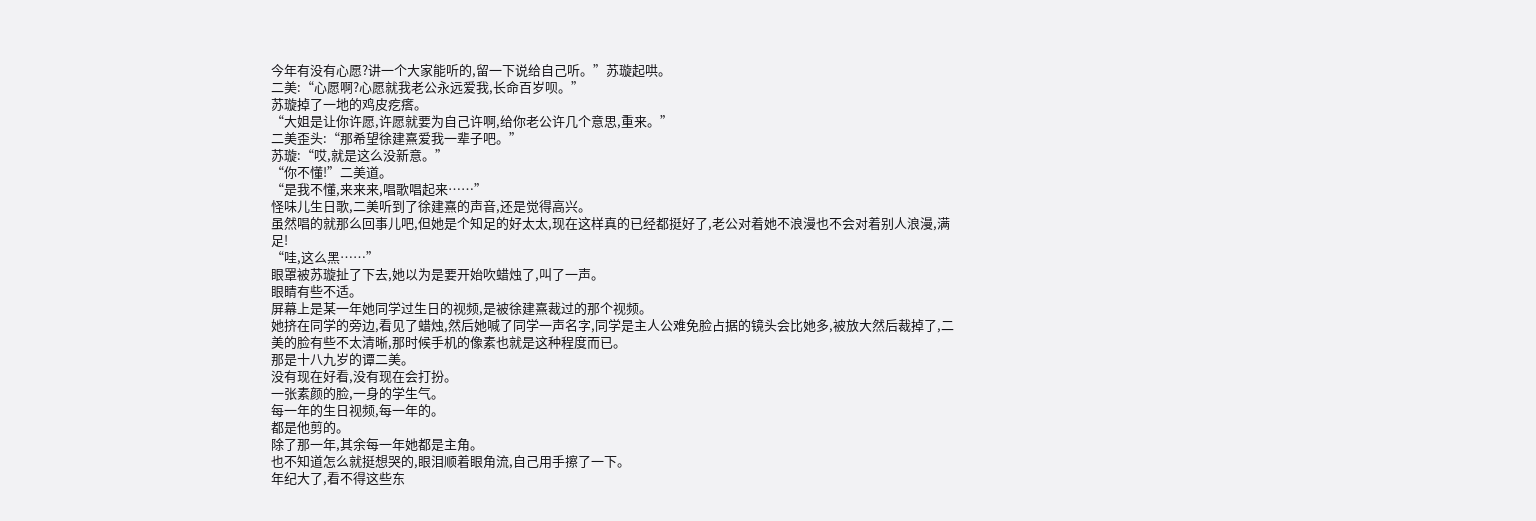今年有没有心愿?讲一个大家能听的,留一下说给自己听。”苏璇起哄。
二美:“心愿啊?心愿就我老公永远爱我,长命百岁呗。”
苏璇掉了一地的鸡皮疙瘩。
“大姐是让你许愿,许愿就要为自己许啊,给你老公许几个意思,重来。”
二美歪头:“那希望徐建熹爱我一辈子吧。”
苏璇:“哎,就是这么没新意。”
“你不懂!”二美道。
“是我不懂,来来来,唱歌唱起来……”
怪味儿生日歌,二美听到了徐建熹的声音,还是觉得高兴。
虽然唱的就那么回事儿吧,但她是个知足的好太太,现在这样真的已经都挺好了,老公对着她不浪漫也不会对着别人浪漫,满足!
“哇,这么黑……”
眼罩被苏璇扯了下去,她以为是要开始吹蜡烛了,叫了一声。
眼睛有些不适。
屏幕上是某一年她同学过生日的视频,是被徐建熹裁过的那个视频。
她挤在同学的旁边,看见了蜡烛,然后她喊了同学一声名字,同学是主人公难免脸占据的镜头会比她多,被放大然后裁掉了,二美的脸有些不太清晰,那时候手机的像素也就是这种程度而已。
那是十八九岁的谭二美。
没有现在好看,没有现在会打扮。
一张素颜的脸,一身的学生气。
每一年的生日视频,每一年的。
都是他剪的。
除了那一年,其余每一年她都是主角。
也不知道怎么就挺想哭的,眼泪顺着眼角流,自己用手擦了一下。
年纪大了,看不得这些东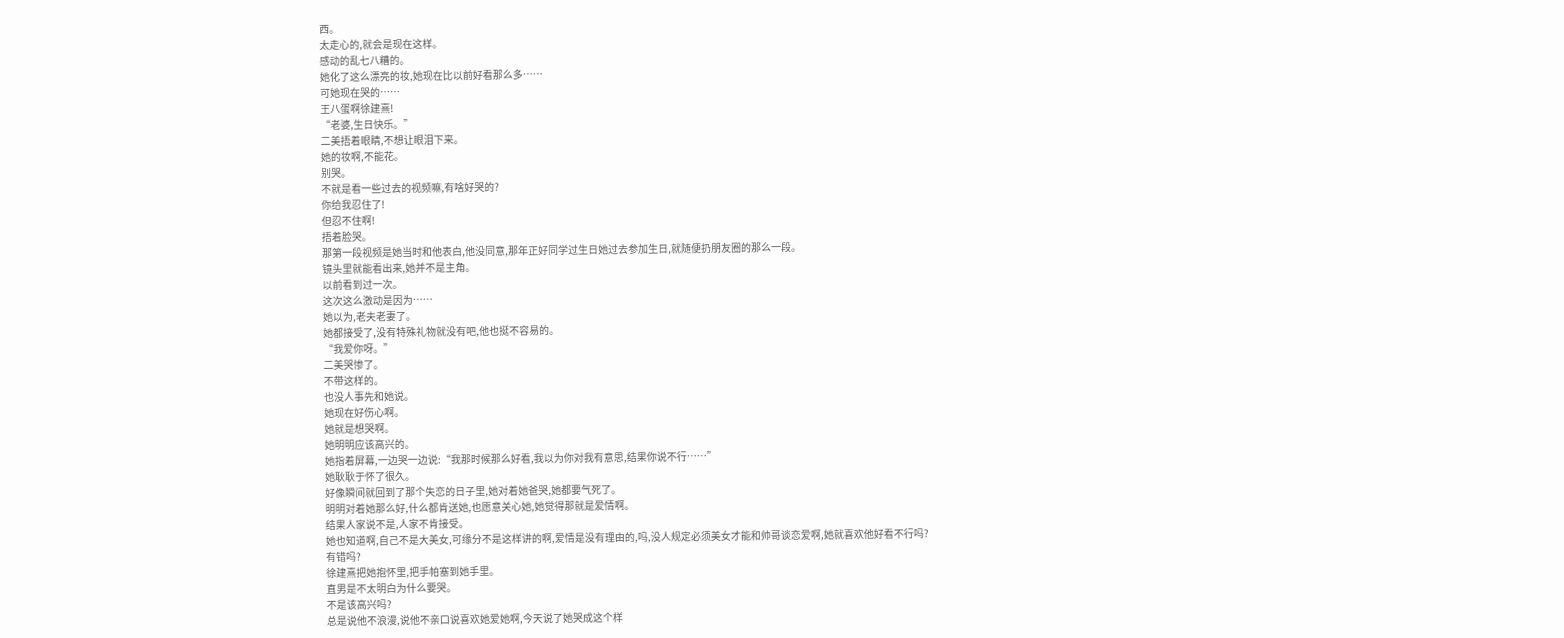西。
太走心的,就会是现在这样。
感动的乱七八糟的。
她化了这么漂亮的妆,她现在比以前好看那么多……
可她现在哭的……
王八蛋啊徐建熹!
“老婆,生日快乐。”
二美捂着眼睛,不想让眼泪下来。
她的妆啊,不能花。
别哭。
不就是看一些过去的视频嘛,有啥好哭的?
你给我忍住了!
但忍不住啊!
捂着脸哭。
那第一段视频是她当时和他表白,他没同意,那年正好同学过生日她过去参加生日,就随便扔朋友圈的那么一段。
镜头里就能看出来,她并不是主角。
以前看到过一次。
这次这么激动是因为……
她以为,老夫老妻了。
她都接受了,没有特殊礼物就没有吧,他也挺不容易的。
“我爱你呀。”
二美哭惨了。
不带这样的。
也没人事先和她说。
她现在好伤心啊。
她就是想哭啊。
她明明应该高兴的。
她指着屏幕,一边哭一边说:“我那时候那么好看,我以为你对我有意思,结果你说不行……”
她耿耿于怀了很久。
好像瞬间就回到了那个失恋的日子里,她对着她爸哭,她都要气死了。
明明对着她那么好,什么都肯送她,也愿意关心她,她觉得那就是爱情啊。
结果人家说不是,人家不肯接受。
她也知道啊,自己不是大美女,可缘分不是这样讲的啊,爱情是没有理由的,吗,没人规定必须美女才能和帅哥谈恋爱啊,她就喜欢他好看不行吗?
有错吗?
徐建熹把她抱怀里,把手帕塞到她手里。
直男是不太明白为什么要哭。
不是该高兴吗?
总是说他不浪漫,说他不亲口说喜欢她爱她啊,今天说了她哭成这个样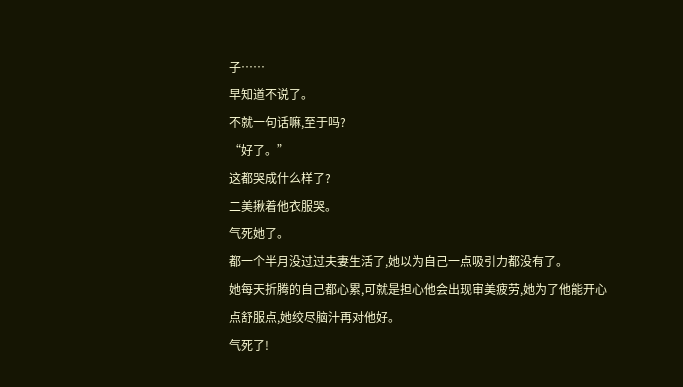子……
早知道不说了。
不就一句话嘛,至于吗?
“好了。”
这都哭成什么样了?
二美揪着他衣服哭。
气死她了。
都一个半月没过过夫妻生活了,她以为自己一点吸引力都没有了。
她每天折腾的自己都心累,可就是担心他会出现审美疲劳,她为了他能开心点舒服点,她绞尽脑汁再对他好。
气死了!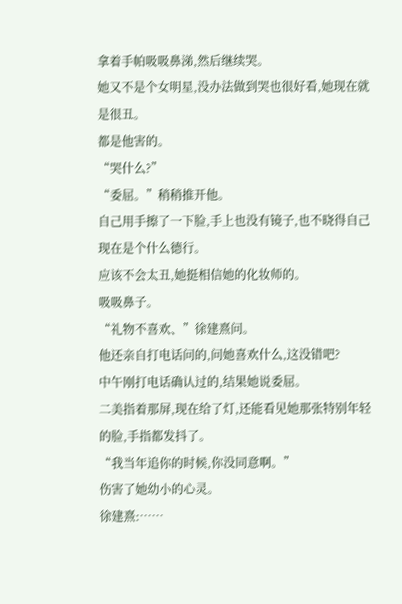拿着手帕吸吸鼻涕,然后继续哭。
她又不是个女明星,没办法做到哭也很好看,她现在就是很丑。
都是他害的。
“哭什么?”
“委屈。”稍稍推开他。
自己用手擦了一下脸,手上也没有镜子,也不晓得自己现在是个什么德行。
应该不会太丑,她挺相信她的化妆师的。
吸吸鼻子。
“礼物不喜欢、”徐建熹问。
他还亲自打电话问的,问她喜欢什么,这没错吧?
中午刚打电话确认过的,结果她说委屈。
二美指着那屏,现在给了灯,还能看见她那张特别年轻的脸,手指都发抖了。
“我当年追你的时候,你没同意啊。”
伤害了她幼小的心灵。
徐建熹:……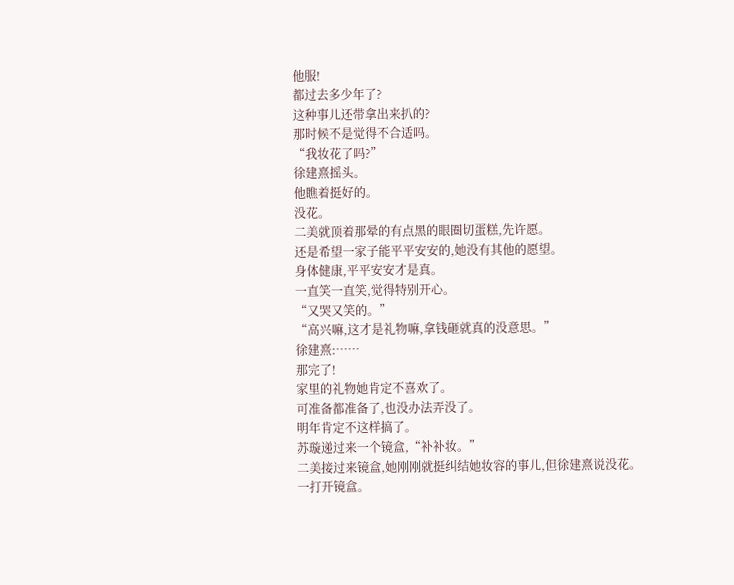他服!
都过去多少年了?
这种事儿还带拿出来扒的?
那时候不是觉得不合适吗。
“我妆花了吗?”
徐建熹摇头。
他瞧着挺好的。
没花。
二美就顶着那晕的有点黑的眼圈切蛋糕,先许愿。
还是希望一家子能平平安安的,她没有其他的愿望。
身体健康,平平安安才是真。
一直笑一直笑,觉得特别开心。
“又哭又笑的。”
“高兴嘛,这才是礼物嘛,拿钱砸就真的没意思。”
徐建熹:……
那完了!
家里的礼物她肯定不喜欢了。
可准备都准备了,也没办法弄没了。
明年肯定不这样搞了。
苏璇递过来一个镜盒,“补补妆。”
二美接过来镜盒,她刚刚就挺纠结她妆容的事儿,但徐建熹说没花。
一打开镜盒。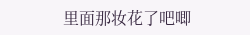里面那妆花了吧唧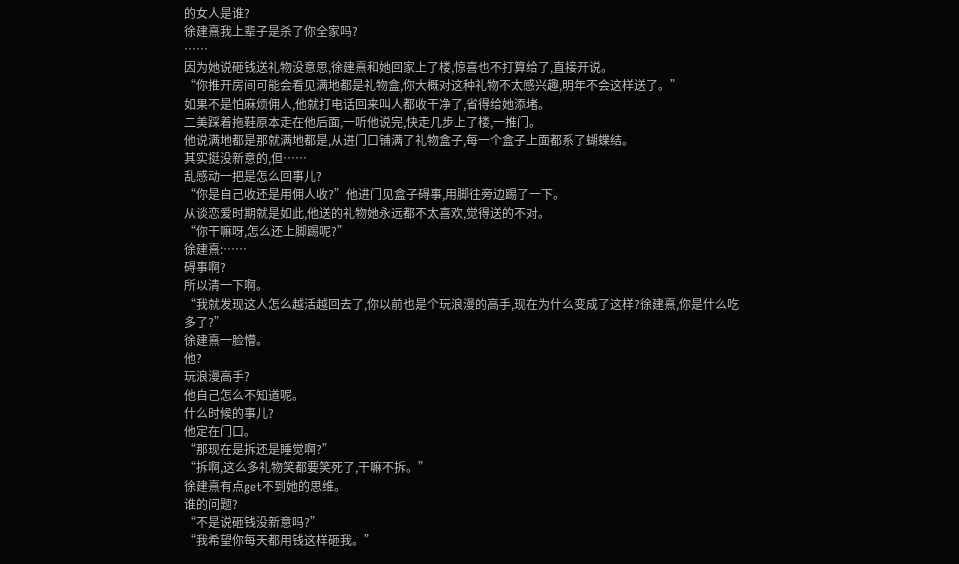的女人是谁?
徐建熹我上辈子是杀了你全家吗?
……
因为她说砸钱送礼物没意思,徐建熹和她回家上了楼,惊喜也不打算给了,直接开说。
“你推开房间可能会看见满地都是礼物盒,你大概对这种礼物不太感兴趣,明年不会这样送了。”
如果不是怕麻烦佣人,他就打电话回来叫人都收干净了,省得给她添堵。
二美踩着拖鞋原本走在他后面,一听他说完,快走几步上了楼,一推门。
他说满地都是那就满地都是,从进门口铺满了礼物盒子,每一个盒子上面都系了蝴蝶结。
其实挺没新意的,但……
乱感动一把是怎么回事儿?
“你是自己收还是用佣人收?”他进门见盒子碍事,用脚往旁边踢了一下。
从谈恋爱时期就是如此,他送的礼物她永远都不太喜欢,觉得送的不对。
“你干嘛呀,怎么还上脚踢呢?”
徐建熹:……
碍事啊?
所以清一下啊。
“我就发现这人怎么越活越回去了,你以前也是个玩浪漫的高手,现在为什么变成了这样?徐建熹,你是什么吃多了?”
徐建熹一脸懵。
他?
玩浪漫高手?
他自己怎么不知道呢。
什么时候的事儿?
他定在门口。
“那现在是拆还是睡觉啊?”
“拆啊,这么多礼物笑都要笑死了,干嘛不拆。”
徐建熹有点get不到她的思维。
谁的问题?
“不是说砸钱没新意吗?”
“我希望你每天都用钱这样砸我。”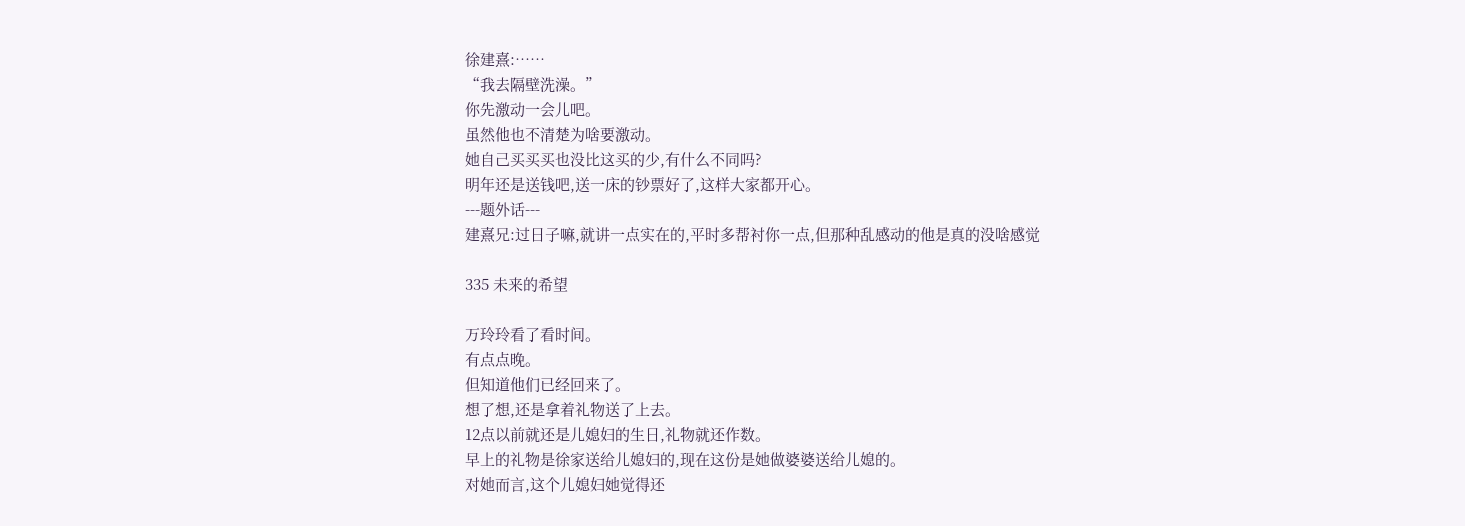徐建熹:……
“我去隔壁洗澡。”
你先激动一会儿吧。
虽然他也不清楚为啥要激动。
她自己买买买也没比这买的少,有什么不同吗?
明年还是送钱吧,送一床的钞票好了,这样大家都开心。
---题外话---
建熹兄:过日子嘛,就讲一点实在的,平时多帮衬你一点,但那种乱感动的他是真的没啥感觉

335 未来的希望

万玲玲看了看时间。
有点点晚。
但知道他们已经回来了。
想了想,还是拿着礼物送了上去。
12点以前就还是儿媳妇的生日,礼物就还作数。
早上的礼物是徐家送给儿媳妇的,现在这份是她做婆婆送给儿媳的。
对她而言,这个儿媳妇她觉得还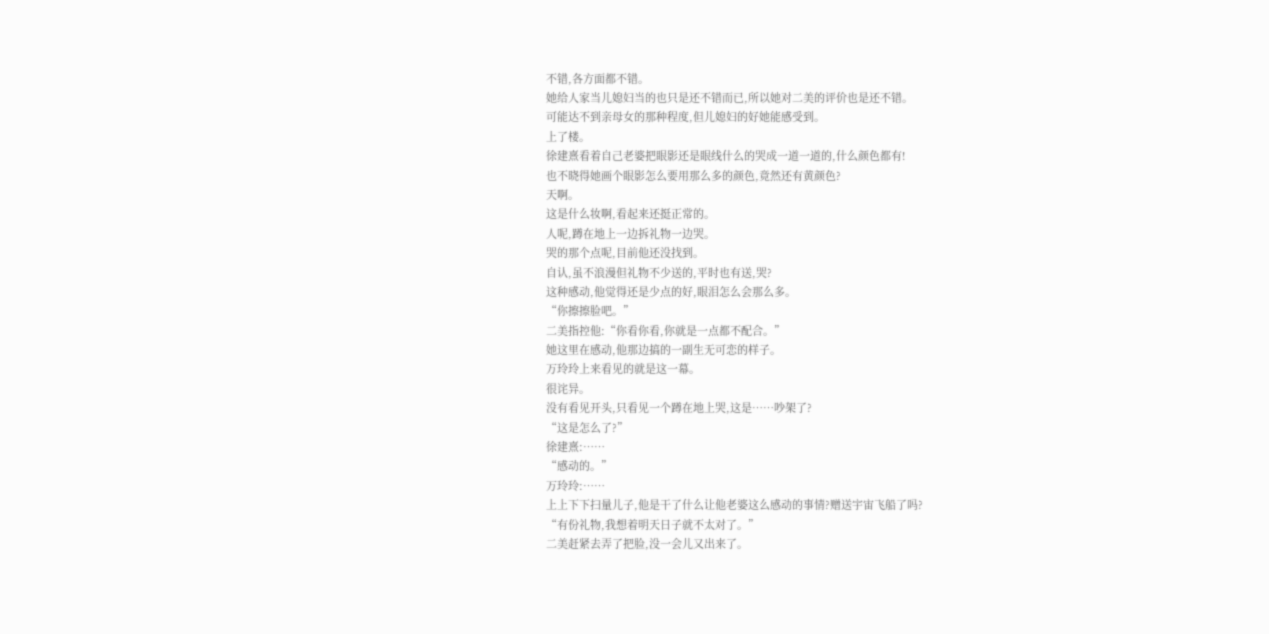不错,各方面都不错。
她给人家当儿媳妇当的也只是还不错而已,所以她对二美的评价也是还不错。
可能达不到亲母女的那种程度,但儿媳妇的好她能感受到。
上了楼。
徐建熹看着自己老婆把眼影还是眼线什么的哭成一道一道的,什么颜色都有!
也不晓得她画个眼影怎么要用那么多的颜色,竟然还有黄颜色?
天啊。
这是什么妆啊,看起来还挺正常的。
人呢,蹲在地上一边拆礼物一边哭。
哭的那个点呢,目前他还没找到。
自认,虽不浪漫但礼物不少送的,平时也有送,哭?
这种感动,他觉得还是少点的好,眼泪怎么会那么多。
“你擦擦脸吧。”
二美指控他:“你看你看,你就是一点都不配合。”
她这里在感动,他那边搞的一副生无可恋的样子。
万玲玲上来看见的就是这一幕。
很诧异。
没有看见开头,只看见一个蹲在地上哭,这是……吵架了?
“这是怎么了?”
徐建熹:……
“感动的。”
万玲玲:……
上上下下扫量儿子,他是干了什么让他老婆这么感动的事情?赠送宇宙飞船了吗?
“有份礼物,我想着明天日子就不太对了。”
二美赶紧去弄了把脸,没一会儿又出来了。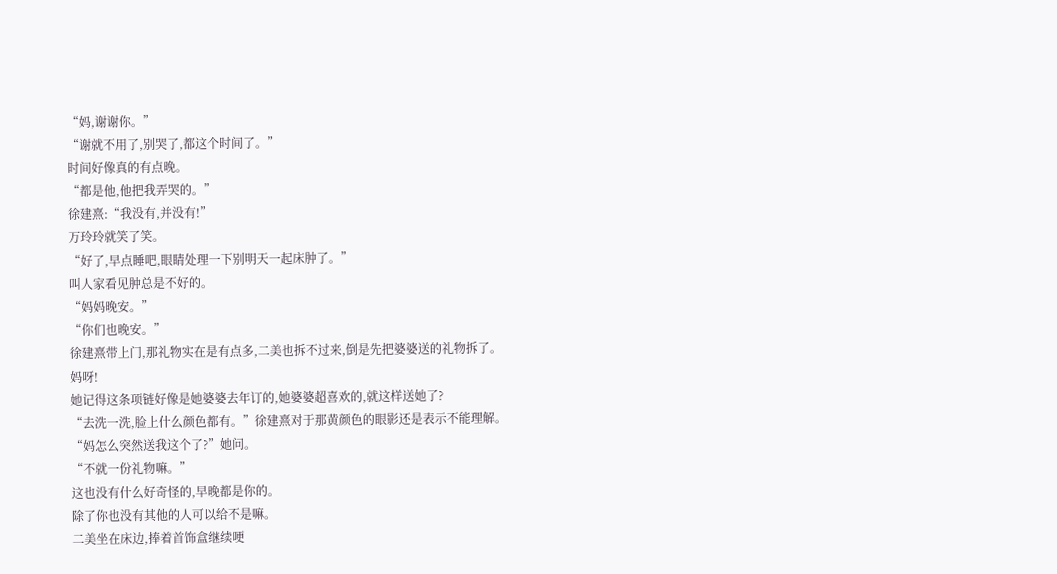“妈,谢谢你。”
“谢就不用了,别哭了,都这个时间了。”
时间好像真的有点晚。
“都是他,他把我弄哭的。”
徐建熹:“我没有,并没有!”
万玲玲就笑了笑。
“好了,早点睡吧,眼睛处理一下别明天一起床肿了。”
叫人家看见肿总是不好的。
“妈妈晚安。”
“你们也晚安。”
徐建熹带上门,那礼物实在是有点多,二美也拆不过来,倒是先把婆婆送的礼物拆了。
妈呀!
她记得这条项链好像是她婆婆去年订的,她婆婆超喜欢的,就这样送她了?
“去洗一洗,脸上什么颜色都有。”徐建熹对于那黄颜色的眼影还是表示不能理解。
“妈怎么突然送我这个了?”她问。
“不就一份礼物嘛。”
这也没有什么好奇怪的,早晚都是你的。
除了你也没有其他的人可以给不是嘛。
二美坐在床边,捧着首饰盒继续哽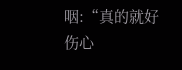咽:“真的就好伤心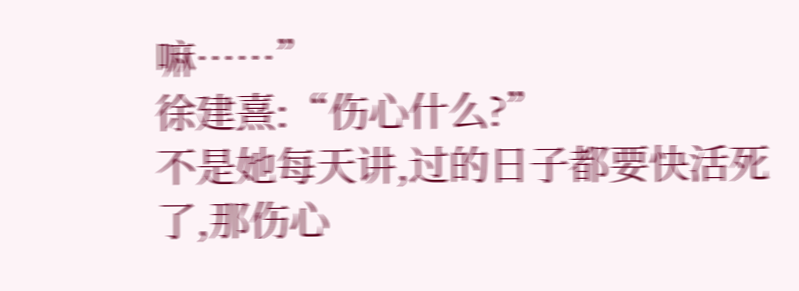嘛……”
徐建熹:“伤心什么?”
不是她每天讲,过的日子都要快活死了,那伤心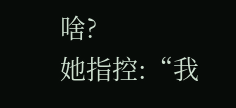啥?
她指控:“我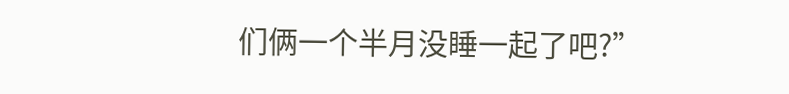们俩一个半月没睡一起了吧?”